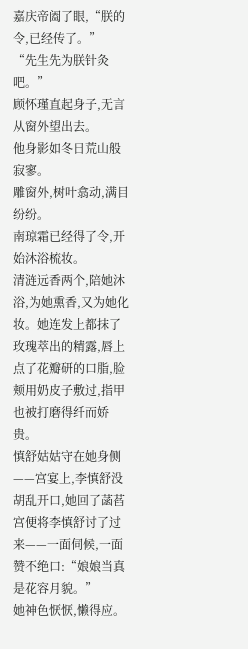嘉庆帝阖了眼,“朕的令,已经传了。”
“先生先为朕针灸吧。”
顾怀瑾直起身子,无言从窗外望出去。
他身影如冬日荒山般寂寥。
雕窗外,树叶翕动,满目纷纷。
南琼霜已经得了令,开始沐浴梳妆。
清涟远香两个,陪她沐浴,为她熏香,又为她化妆。她连发上都抹了玫瑰萃出的精露,唇上点了花瓣研的口脂,脸颊用奶皮子敷过,指甲也被打磨得纤而娇贵。
慎舒姑姑守在她身侧——宫宴上,李慎舒没胡乱开口,她回了菡萏宫便将李慎舒讨了过来——一面伺候,一面赞不绝口:“娘娘当真是花容月貌。”
她神色恹恹,懒得应。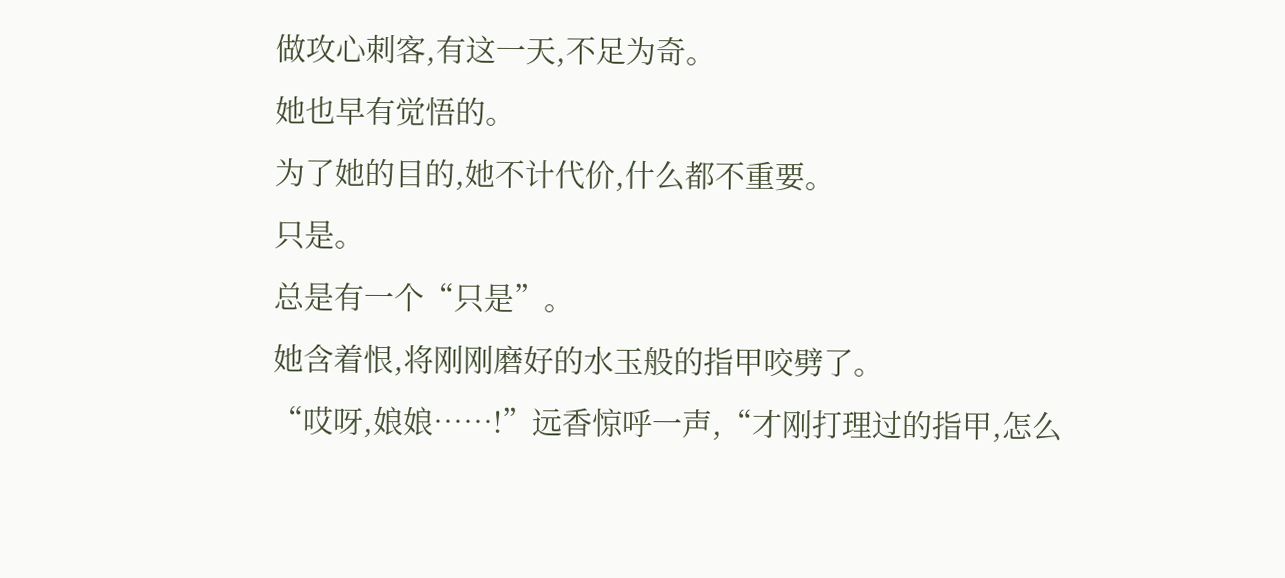做攻心刺客,有这一天,不足为奇。
她也早有觉悟的。
为了她的目的,她不计代价,什么都不重要。
只是。
总是有一个“只是”。
她含着恨,将刚刚磨好的水玉般的指甲咬劈了。
“哎呀,娘娘……!”远香惊呼一声,“才刚打理过的指甲,怎么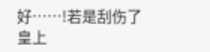好……!若是刮伤了皇上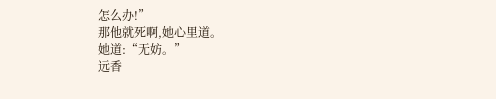怎么办!”
那他就死啊,她心里道。
她道:“无妨。”
远香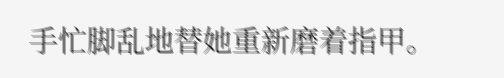手忙脚乱地替她重新磨着指甲。